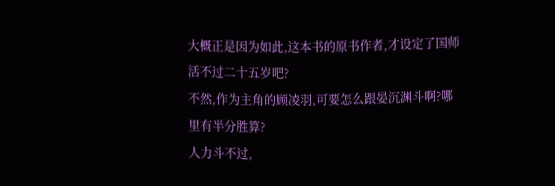大概正是因为如此,这本书的原书作者,才设定了国师活不过二十五岁吧?
不然,作为主角的顾凌羽,可要怎么跟晏沉渊斗啊?哪里有半分胜算?
人力斗不过,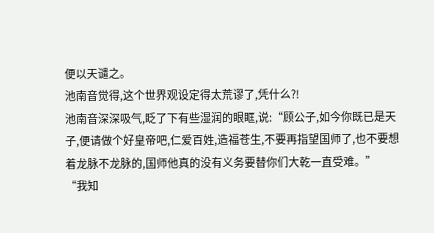便以天谴之。
池南音觉得,这个世界观设定得太荒谬了,凭什么?!
池南音深深吸气,眨了下有些湿润的眼眶,说:“顾公子,如今你既已是天子,便请做个好皇帝吧,仁爱百姓,造福苍生,不要再指望国师了,也不要想着龙脉不龙脉的,国师他真的没有义务要替你们大乾一直受难。”
“我知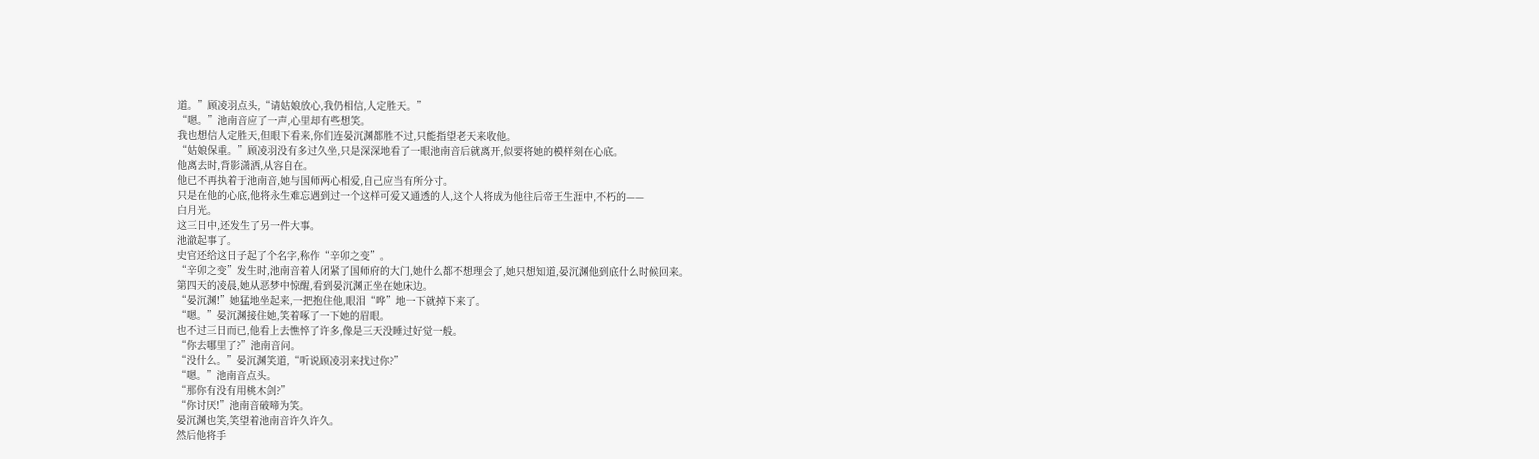道。”顾凌羽点头,“请姑娘放心,我仍相信,人定胜天。”
“嗯。”池南音应了一声,心里却有些想笑。
我也想信人定胜天,但眼下看来,你们连晏沉渊都胜不过,只能指望老天来收他。
“姑娘保重。”顾凌羽没有多过久坐,只是深深地看了一眼池南音后就离开,似要将她的模样刻在心底。
他离去时,背影潇洒,从容自在。
他已不再执着于池南音,她与国师两心相爱,自己应当有所分寸。
只是在他的心底,他将永生难忘遇到过一个这样可爱又通透的人,这个人将成为他往后帝王生涯中,不朽的——
白月光。
这三日中,还发生了另一件大事。
池澈起事了。
史官还给这日子起了个名字,称作“辛卯之变”。
“辛卯之变”发生时,池南音着人闭紧了国师府的大门,她什么都不想理会了,她只想知道,晏沉渊他到底什么时候回来。
第四天的凌晨,她从恶梦中惊醒,看到晏沉渊正坐在她床边。
“晏沉渊!”她猛地坐起来,一把抱住他,眼泪“哗”地一下就掉下来了。
“嗯。”晏沉渊接住她,笑着啄了一下她的眉眼。
也不过三日而已,他看上去憔悴了许多,像是三天没睡过好觉一般。
“你去哪里了?”池南音问。
“没什么。”晏沉渊笑道,“听说顾凌羽来找过你?”
“嗯。”池南音点头。
“那你有没有用桃木剑?”
“你讨厌!”池南音破啼为笑。
晏沉渊也笑,笑望着池南音许久许久。
然后他将手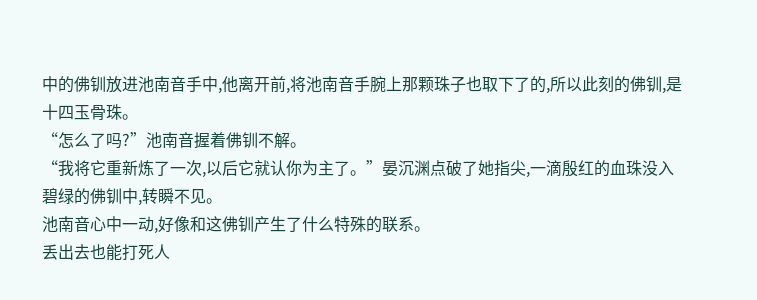中的佛钏放进池南音手中,他离开前,将池南音手腕上那颗珠子也取下了的,所以此刻的佛钏,是十四玉骨珠。
“怎么了吗?”池南音握着佛钏不解。
“我将它重新炼了一次,以后它就认你为主了。”晏沉渊点破了她指尖,一滴殷红的血珠没入碧绿的佛钏中,转瞬不见。
池南音心中一动,好像和这佛钏产生了什么特殊的联系。
丢出去也能打死人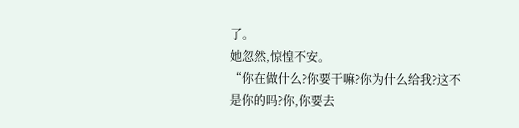了。
她忽然,惊惶不安。
“你在做什么?你要干嘛?你为什么给我?这不是你的吗?你,你要去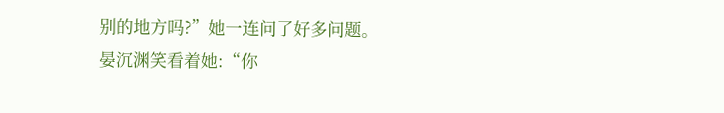别的地方吗?”她一连问了好多问题。
晏沉渊笑看着她:“你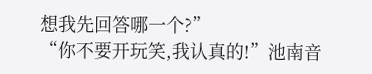想我先回答哪一个?”
“你不要开玩笑,我认真的!”池南音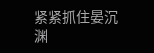紧紧抓住晏沉渊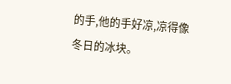的手,他的手好凉,凉得像冬日的冰块。